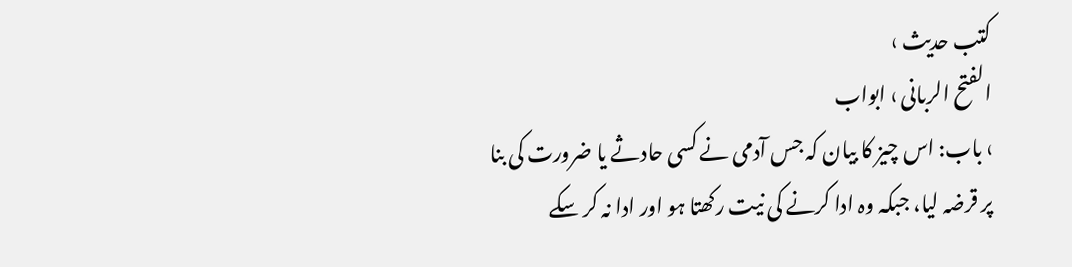کتب حدیث ›
الفتح الربانی › ابواب
› باب: اس چیز کا بیان کہ جس آدمی نے کسی حادثے یا ضرورت کی بنا پر قرضہ لیا، جبکہ وہ ادا کرنے کی نیت رکھتا ہو اور ادا نہ کر سکے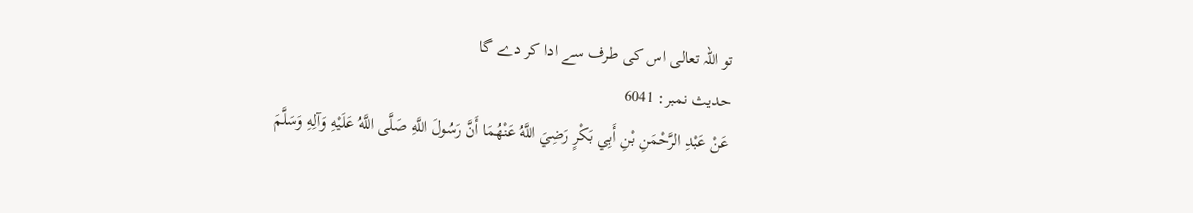تو اللہ تعالی اس کی طرف سے ادا کر دے گا
حدیث نمبر: 6041
عَنْ عَبْدِ الرَّحْمَنِ بْنِ أَبِي بَكْرٍ رَضِيَ اللَّهُ عَنْهُمَا أَنَّ رَسُولَ اللَّهِ صَلَّى اللَّهُ عَلَيْهِ وَآلِهِ وَسَلَّمَ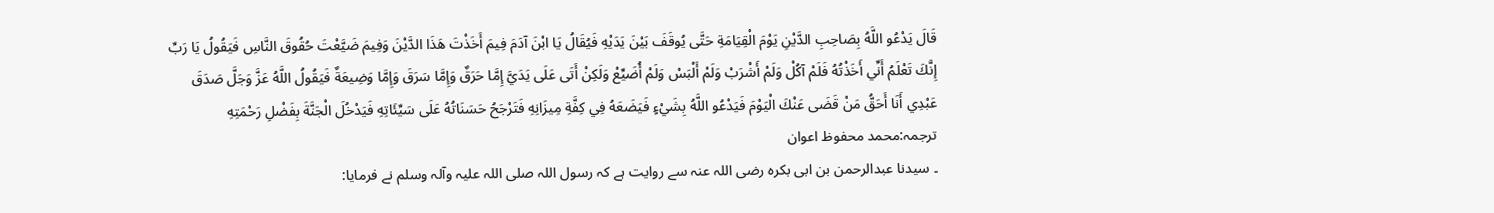قَالَ يَدْعُو اللَّهُ بِصَاحِبِ الدَّيْنِ يَوْمَ الْقِيَامَةِ حَتَّى يُوقَفَ بَيْنَ يَدَيْهِ فَيُقَالُ يَا ابْنَ آدَمَ فِيمَ أَخَذْتَ هَذَا الدَّيْنَ وَفِيمَ ضَيَّعْتَ حُقُوقَ النَّاسِ فَيَقُولُ يَا رَبِّ إِنَّكَ تَعْلَمُ أَنِّي أَخَذْتُهُ فَلَمْ آكُلْ وَلَمْ أَشْرَبْ وَلَمْ أَلْبَسْ وَلَمْ أُضَيِّعْ وَلَكِنْ أَتَى عَلَى يَدَيَّ إِمَّا حَرَقٌ وَإِمَّا سَرَقَ وَإِمَّا وَضِيعَةٌ فَيَقُولُ اللَّهُ عَزَّ وَجَلَّ صَدَقَ عَبْدِي أَنَا أَحَقُّ مَنْ قَضَى عَنْكَ الْيَوْمَ فَيَدْعُو اللَّهُ بِشَيْءٍ فَيَضَعَهُ فِي كِفَّةِ مِيزَانِهِ فَتَرْجَحُ حَسَنَاتُهُ عَلَى سَيِّئَاتِهِ فَيَدْخُلَ الْجَنَّةَ بِفَضْلِ رَحْمَتِهِ
ترجمہ:محمد محفوظ اعوان
۔ سیدنا عبدالرحمن بن ابی بکرہ رضی اللہ عنہ سے روایت ہے کہ رسول اللہ صلی اللہ علیہ وآلہ وسلم نے فرمایا: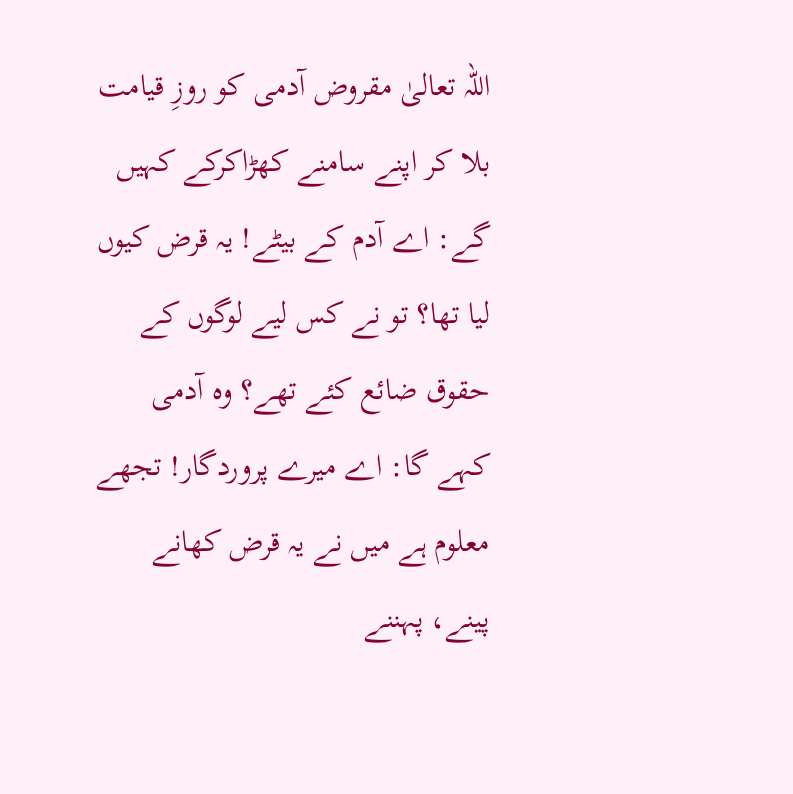اللہ تعالیٰ مقروض آدمی کو روزِ قیامت بلا کر اپنے سامنے کھڑاکرکے کہیں گے: اے آدم کے بیٹے! یہ قرض کیوں لیا تھا؟ تو نے کس لیے لوگوں کے حقوق ضائع کئے تھے؟ وہ آدمی کہے گا: اے میرے پروردگار! تجھے معلوم ہے میں نے یہ قرض کھانے پینے، پہننے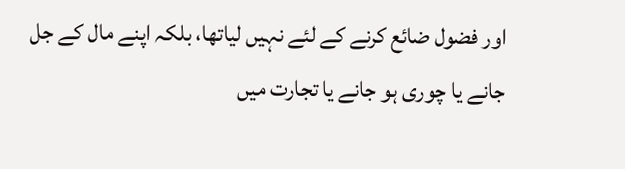اور فضول ضائع کرنے کے لئے نہیں لیاتھا، بلکہ اپنے مال کے جل جانے یا چوری ہو جانے یا تجارت میں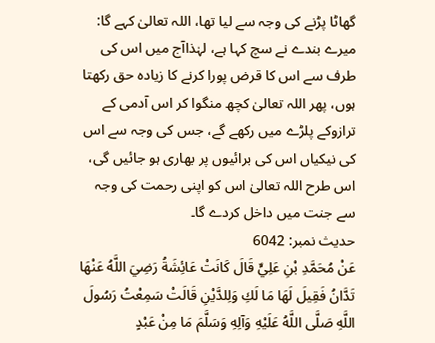گھاٹا پڑنے کی وجہ سے لیا تھا، اللہ تعالیٰ کہے گا: میرے بندے نے سچ کہا ہے، لہٰذاآج میں اس کی طرف سے اس کا قرض پورا کرنے کا زیادہ حق رکھتا ہوں، پھر اللہ تعالیٰ کچھ منگوا کر اس آدمی کے ترازوکے پلڑے میں رکھے گے، جس کی وجہ سے اس کی نیکیاں اس کی برائیوں پر بھاری ہو جائیں گی، اس طرح اللہ تعالیٰ اس کو اپنی رحمت کی وجہ سے جنت میں داخل کردے گا۔
حدیث نمبر: 6042
عَنْ مُحَمَّدِ بْنِ عَلِيٍّ قَالَ كَانَتْ عَائِشَةُ رَضِيَ اللَّهُ عَنْهَا تَدَّانُ فَقِيلَ لَهَا مَا لَكِ وَلِلدَّيْنِ قَالَتْ سَمِعْتُ رَسُولَ اللَّهِ صَلَّى اللَّهُ عَلَيْهِ وَآلِهِ وَسَلَّمَ مَا مِنْ عَبْدٍ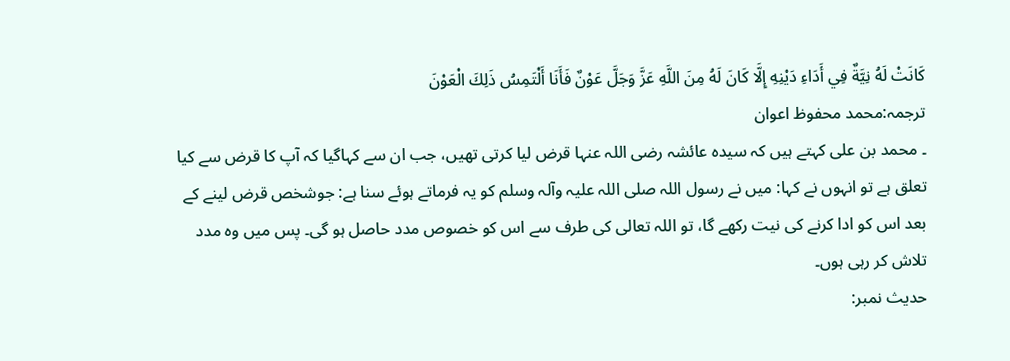كَانَتْ لَهُ نِيَّةٌ فِي أَدَاءِ دَيْنِهِ إِلَّا كَانَ لَهُ مِنَ اللَّهِ عَزَّ وَجَلَّ عَوْنٌ فَأَنَا أَلْتَمِسُ ذَلِكَ الْعَوْنَ
ترجمہ:محمد محفوظ اعوان
۔ محمد بن علی کہتے ہیں کہ سیدہ عائشہ رضی اللہ عنہا قرض لیا کرتی تھیں، جب ان سے کہاگیا کہ آپ کا قرض سے کیا تعلق ہے تو انہوں نے کہا: میں نے رسول اللہ صلی اللہ علیہ وآلہ وسلم کو یہ فرماتے ہوئے سنا ہے: جوشخص قرض لینے کے بعد اس کو ادا کرنے کی نیت رکھے گا، تو اللہ تعالی کی طرف سے اس کو خصوص مدد حاصل ہو گی۔ پس میں وہ مدد تلاش کر رہی ہوں۔
حدیث نمبر: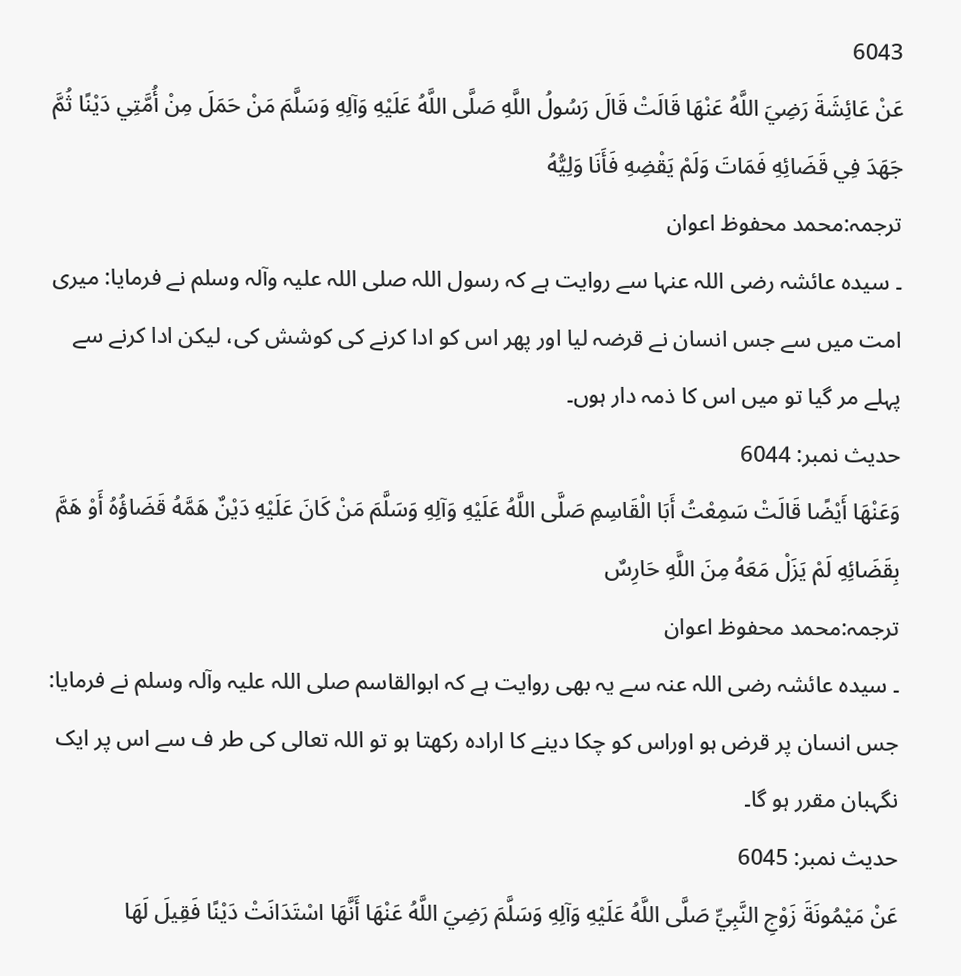6043
عَنْ عَائِشَةَ رَضِيَ اللَّهُ عَنْهَا قَالَتْ قَالَ رَسُولُ اللَّهِ صَلَّى اللَّهُ عَلَيْهِ وَآلِهِ وَسَلَّمَ مَنْ حَمَلَ مِنْ أُمَّتِي دَيْنًا ثُمَّ جَهَدَ فِي قَضَائِهِ فَمَاتَ وَلَمْ يَقْضِهِ فَأَنَا وَلِيُّهُ
ترجمہ:محمد محفوظ اعوان
۔ سیدہ عائشہ رضی اللہ عنہا سے روایت ہے کہ رسول اللہ صلی اللہ علیہ وآلہ وسلم نے فرمایا: میری امت میں سے جس انسان نے قرضہ لیا اور پھر اس کو ادا کرنے کی کوشش کی، لیکن ادا کرنے سے پہلے مر گیا تو میں اس کا ذمہ دار ہوں۔
حدیث نمبر: 6044
وَعَنْهَا أَيْضًا قَالَتْ سَمِعْتُ أَبَا الْقَاسِمِ صَلَّى اللَّهُ عَلَيْهِ وَآلِهِ وَسَلَّمَ مَنْ كَانَ عَلَيْهِ دَيْنٌ هَمَّهُ قَضَاؤُهُ أَوْ هَمَّ بِقَضَائِهِ لَمْ يَزَلْ مَعَهُ مِنَ اللَّهِ حَارِسٌ
ترجمہ:محمد محفوظ اعوان
۔ سیدہ عائشہ رضی اللہ عنہ سے یہ بھی روایت ہے کہ ابوالقاسم صلی اللہ علیہ وآلہ وسلم نے فرمایا: جس انسان پر قرض ہو اوراس کو چکا دینے کا ارادہ رکھتا ہو تو اللہ تعالی کی طر ف سے اس پر ایک نگہبان مقرر ہو گا۔
حدیث نمبر: 6045
عَنْ مَيْمُونَةَ زَوْجِ النَّبِيِّ صَلَّى اللَّهُ عَلَيْهِ وَآلِهِ وَسَلَّمَ رَضِيَ اللَّهُ عَنْهَا أَنَّهَا اسْتَدَانَتْ دَيْنًا فَقِيلَ لَهَا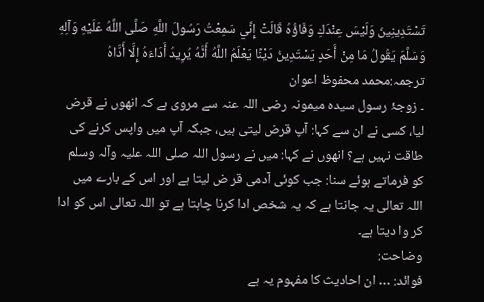تَسْتَدِينِينَ وَلَيْسَ عِنْدَكِ وَفَاؤُهُ قَالَتْ إِنِّي سَمِعْتُ رَسُولَ اللَّهِ صَلَّى اللَّهُ عَلَيْهِ وَآلِهِ وَسَلَّمَ يَقُولُ مَا مِنْ أَحَدٍ يَسْتَدِينُ دَيْنًا يَعْلَمُ اللَّهُ أَنَّهُ يُرِيدُ أَدَاءَهُ إِلَّا أَدَّاهُ
ترجمہ:محمد محفوظ اعوان
۔ زوجۂ رسول سیدہ میمونہ رضی اللہ عنہ سے مروی ہے کہ انھوں نے قرض لیا، کسی نے ان سے کہا: آپ قرض لیتی ہیں، جبکہ آپ میں واپس کرنے کی طاقت نہیں ہے؟ انھوں نے کہا: میں نے رسول اللہ صلی اللہ علیہ وآلہ وسلم کو فرماتے ہوئے سنا: جب کوئی آدمی قر ض لیتا ہے اور اس کے بارے میں اللہ تعالی یہ جانتا ہے کہ یہ شخص ادا کرنا چاہتا ہے تو اللہ تعالی اس کو ادا کر وا دیتا ہے۔
وضاحت:
فوائد: … ان احادیث کا مفہوم یہ ہے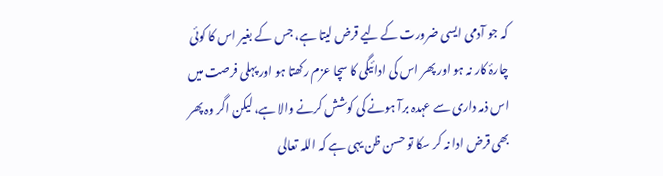کہ جو آدمی ایسی ضرورت کے لیے قرض لیتا ہے، جس کے بغیر اس کا کوئی چارۂ کار نہ ہو اور پھر اس کی ادائیگی کا سچا عزم رکھتا ہو اور پہلی فرصت میں اس ذمہ داری سے عہدہ برآ ہونے کی کوشش کرنے والا ہے، لیکن اگر وہ پھر بھی قرض ادا نہ کر سکا تو حسن ظن یہی ہے کہ اللہ تعالی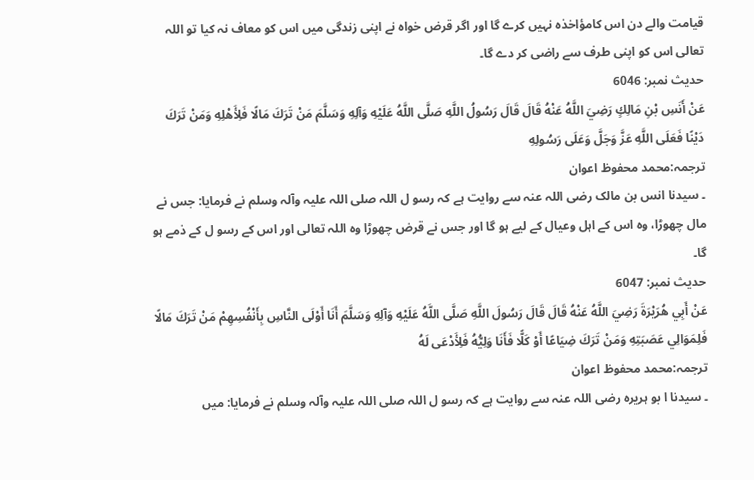قیامت والے دن اس کامؤاخذہ نہیں کرے گا اور اگر قرض خواہ نے اپنی زندگی میں اس کو معاف نہ کیا تو اللہ تعالی اس کو اپنی طرف سے راضی کر دے گا۔
حدیث نمبر: 6046
عَنْ أَنَسِ بْنِ مَالِكٍ رَضِيَ اللَّهُ عَنْهُ قَالَ قَالَ رَسُولُ اللَّهِ صَلَّى اللَّهُ عَلَيْهِ وَآلِهِ وَسَلَّمَ مَنْ تَرَكَ مَالًا فَلِأَهْلِهِ وَمَنْ تَرَكَ دَيْنًا فَعَلَى اللَّهِ عَزَّ وَجَلَّ وَعَلَى رَسُولِهِ
ترجمہ:محمد محفوظ اعوان
۔ سیدنا انس بن مالک رضی اللہ عنہ سے روایت ہے کہ رسو ل اللہ صلی اللہ علیہ وآلہ وسلم نے فرمایا: جس نے مال چھوڑا، وہ اس کے اہل وعیال کے لیے ہو گا اور جس نے قرض چھوڑا وہ اللہ تعالی اور اس کے رسو ل کے ذمے ہو گا۔
حدیث نمبر: 6047
عَنْ أَبِي هُرَيْرَةَ رَضِيَ اللَّهُ عَنْهُ قَالَ قَالَ رَسُولَ اللَّهِ صَلَّى اللَّهُ عَلَيْهِ وَآلِهِ وَسَلَّمَ أَنَا أَوْلَى النَّاسِ بِأَنْفُسِهِمْ مَنْ تَرَكَ مَالًا فَلِمَوَالِي عَصَبَتِهِ وَمَنْ تَرَكَ ضِيَاعًا أَوْ كَلًّا فَأَنَا وَلِيُّهُ فَلِأَدْعَى لَهُ
ترجمہ:محمد محفوظ اعوان
۔ سیدنا ا بو ہریرہ رضی اللہ عنہ سے روایت ہے کہ رسو ل اللہ صلی اللہ علیہ وآلہ وسلم نے فرمایا: میں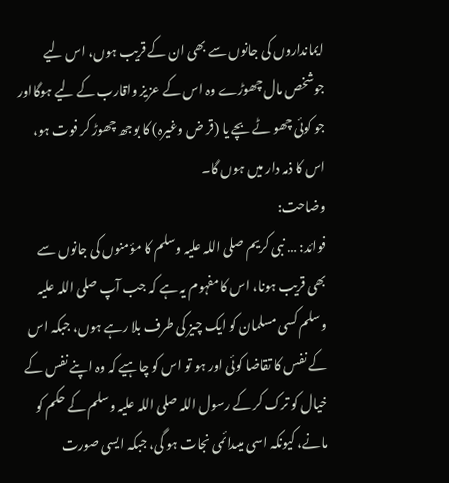ایمانداروں کی جانوں سے بھی ان کے قریب ہوں، اس لیے جوشخص مال چھوڑے وہ اس کے عزیز واقارب کے لیے ہوگااور جو کوئی چھو ٹے بچے یا (قر ض وغیرہ) کا بوجھ چھوڑ کر فوت ہو، اس کا ذمہ دار میں ہوں گا۔
وضاحت:
فوائد: … نبی کریم صلی اللہ علیہ وسلم کا مؤمنوں کی جانوں سے بھی قریب ہونا، اس کا مفہوم یہ ہے کہ جب آپ صلی اللہ علیہ وسلم کسی مسلمان کو ایک چیز کی طرف بلا رہے ہوں، جبکہ اس کے نفس کا تقاضا کوئی اور ہو تو اس کو چاہیے کہ وہ اپنے نفس کے خیال کو ترک کر کے رسول اللہ صلی اللہ علیہ وسلم کے حکم کو مانے، کیونکہ اسی میںدائمی نجات ہو گی، جبکہ ایسی صورت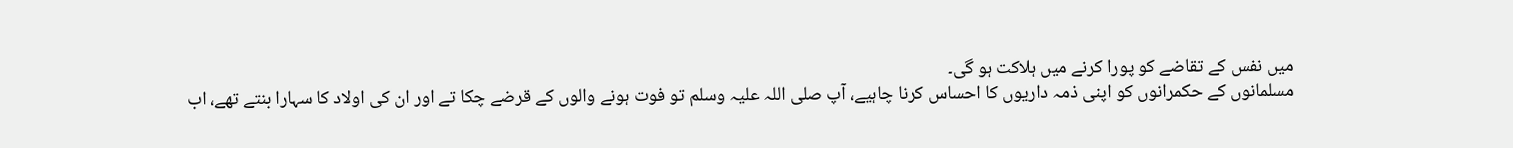میں نفس کے تقاضے کو پورا کرنے میں ہلاکت ہو گی۔
مسلمانوں کے حکمرانوں کو اپنی ذمہ داریوں کا احساس کرنا چاہیے، آپ صلی اللہ علیہ وسلم تو فوت ہونے والوں کے قرضے چکا تے اور ان کی اولاد کا سہارا بنتے تھے، اب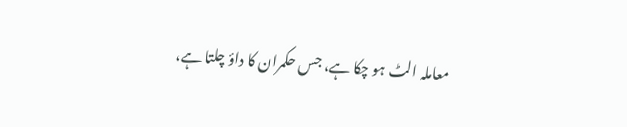معاملہ الٹ ہو چکا ہے، جس حکمران کا داؤ چلتا ہے،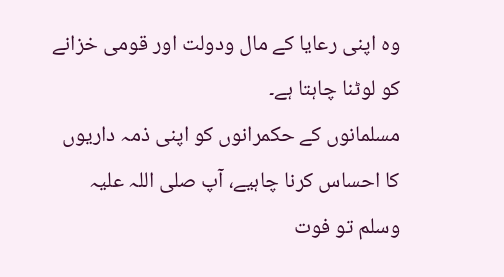وہ اپنی رعایا کے مال ودولت اور قومی خزانے کو لوٹنا چاہتا ہے۔
مسلمانوں کے حکمرانوں کو اپنی ذمہ داریوں کا احساس کرنا چاہیے، آپ صلی اللہ علیہ وسلم تو فوت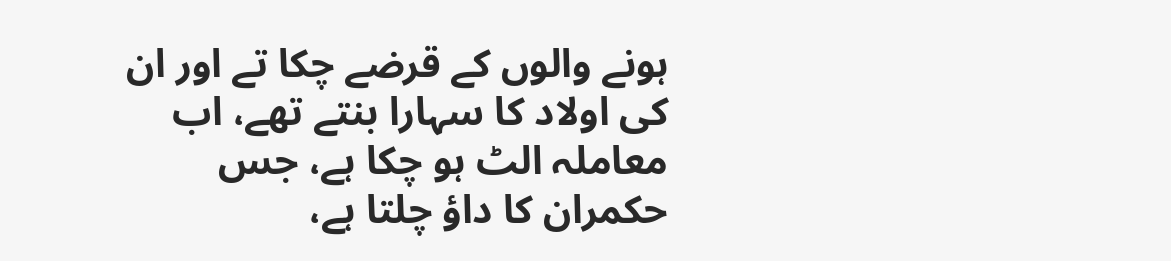ہونے والوں کے قرضے چکا تے اور ان کی اولاد کا سہارا بنتے تھے، اب معاملہ الٹ ہو چکا ہے، جس حکمران کا داؤ چلتا ہے،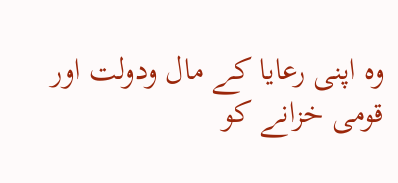وہ اپنی رعایا کے مال ودولت اور قومی خزانے کو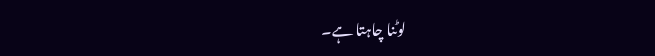لوٹنا چاہتا ہے۔